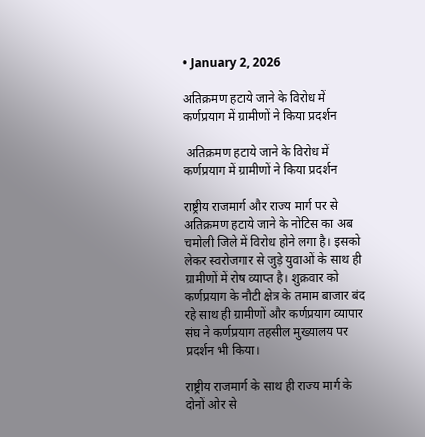• January 2, 2026

अतिक्रमण हटाये जाने के विरोध में कर्णप्रयाग में ग्रामीणों ने किया प्रदर्शन

 अतिक्रमण हटाये जाने के विरोध में कर्णप्रयाग में ग्रामीणों ने किया प्रदर्शन

राष्ट्रीय राजमार्ग और राज्य मार्ग पर से अतिक्रमण हटाये जाने के नोटिस का अब चमोली जिले में विरोध होने लगा है। इसको लेकर स्वरोजगार से जुड़े युवाओं के साथ ही ग्रामीणों में रोष व्याप्त है। शुक्रवार को कर्णप्रयाग के नौटी क्षेत्र के तमाम बाजार बंद रहे साथ ही ग्रामीणों और कर्णप्रयाग व्यापार संघ ने कर्णप्रयाग तहसील मुख्यालय पर प्रदर्शन भी किया।

राष्ट्रीय राजमार्ग के साथ ही राज्य मार्ग के दोनों ओर से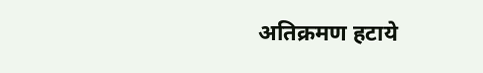अतिक्रमण हटाये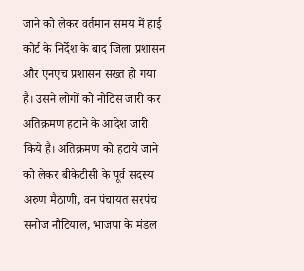जाने को लेकर वर्तमान समय में हाई कोर्ट के निर्देश के बाद जिला प्रशासन और एनएच प्रशासन सख्त हो गया है। उसने लोगों को नोटिस जारी कर अतिक्रमण हटाने के आदेश जारी किये है। अतिक्रमण को हटाये जाने को लेकर बीकेटीसी के पूर्व सदस्य अरुण मैठाणी, वन पंचायत सरपंच सनोज नौटियाल, भाजपा के मंडल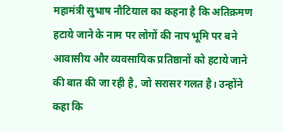महामंत्री सुभाष नौटियाल का कहना है कि अतिक्रमण हटाये जाने के नाम पर लोगों की नाप भूमि पर बने आवासीय और व्यवसायिक प्रतिष्ठानों को हटाये जाने की बात की जा रही है, जो सरासर गलत है। उन्होंने कहा कि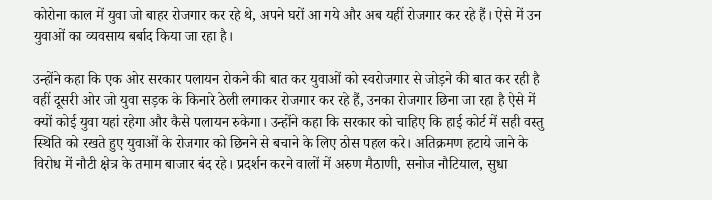कोरोना काल में युवा जो बाहर रोजगार कर रहे थे, अपने घरों आ गये और अब यहीं रोजगार कर रहे हैं। ऐसे में उन युवाओं का व्यवसाय बर्बाद किया जा रहा है।

उन्होंने कहा कि एक ओर सरकार पलायन रोकने की बात कर युवाओं को स्वरोजगार से जोड़ने की बात कर रही है वहीं दूसरी ओर जो युवा सड़क के किनारे ठेली लगाकर रोजगार कर रहे हैं, उनका रोजगार छिना जा रहा है ऐसे में क्यों कोई युवा यहां रहेगा और कैसे पलायन रुकेगा। उन्होंने कहा कि सरकार को चाहिए कि हाई कोर्ट में सही वस्तु स्थिति को रखते हुए युवाओं के रोजगार को छिनने से बचाने के लिए ठोस पहल करे। अतिक्रमण हटाये जाने के विरोध में नौटी क्षेत्र के तमाम बाजार बंद रहे। प्रदर्शन करने वालों में अरुण मैठाणी, सनोज नौटियाल, सुधा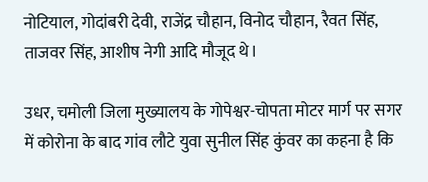नोटियाल, गोदांबरी देवी, राजेंद्र चौहान, विनोद चौहान, रैवत सिंह, ताजवर सिंह, आशीष नेगी आदि मौजूद थे।

उधर, चमोली जिला मुख्यालय के गोपेश्वर-चोपता मोटर मार्ग पर सगर में कोरोना के बाद गांव लौटे युवा सुनील सिंह कुंवर का कहना है कि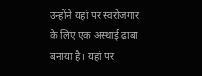उन्होंने यहां पर स्वरोजगार के लिए एक अस्थाई ढाबा बनाया है। यहां पर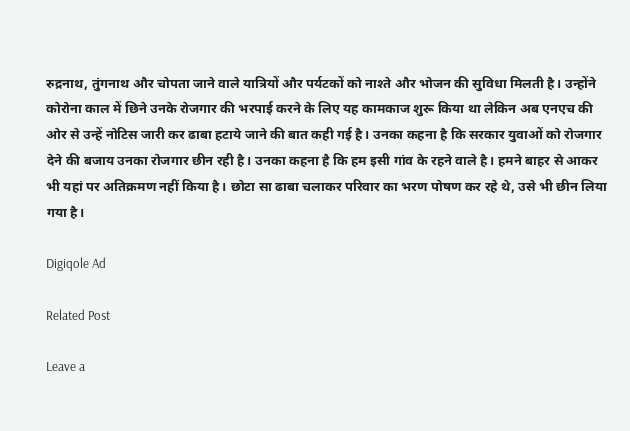रुद्रनाथ, तुंगनाथ और चोपता जाने वाले यात्रियों और पर्यटकों को नाश्ते और भोजन की सुविधा मिलती है। उन्होंने कोरोना काल में छिने उनके रोजगार की भरपाई करने के लिए यह कामकाज शुरू किया था लेकिन अब एनएच की ओर से उन्हें नोटिस जारी कर ढाबा हटाये जाने की बात कही गई है। उनका कहना है कि सरकार युवाओं को रोजगार देने की बजाय उनका रोजगार छीन रही है। उनका कहना है कि हम इसी गांव के रहने वाले है। हमने बाहर से आकर भी यहां पर अतिक्रमण नहीं किया है। छोटा सा ढाबा चलाकर परिवार का भरण पोषण कर रहे थे, उसे भी छीन लिया गया है।

Digiqole Ad

Related Post

Leave a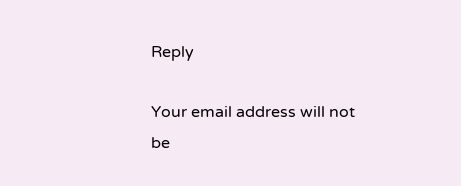Reply

Your email address will not be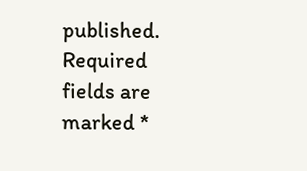published. Required fields are marked *